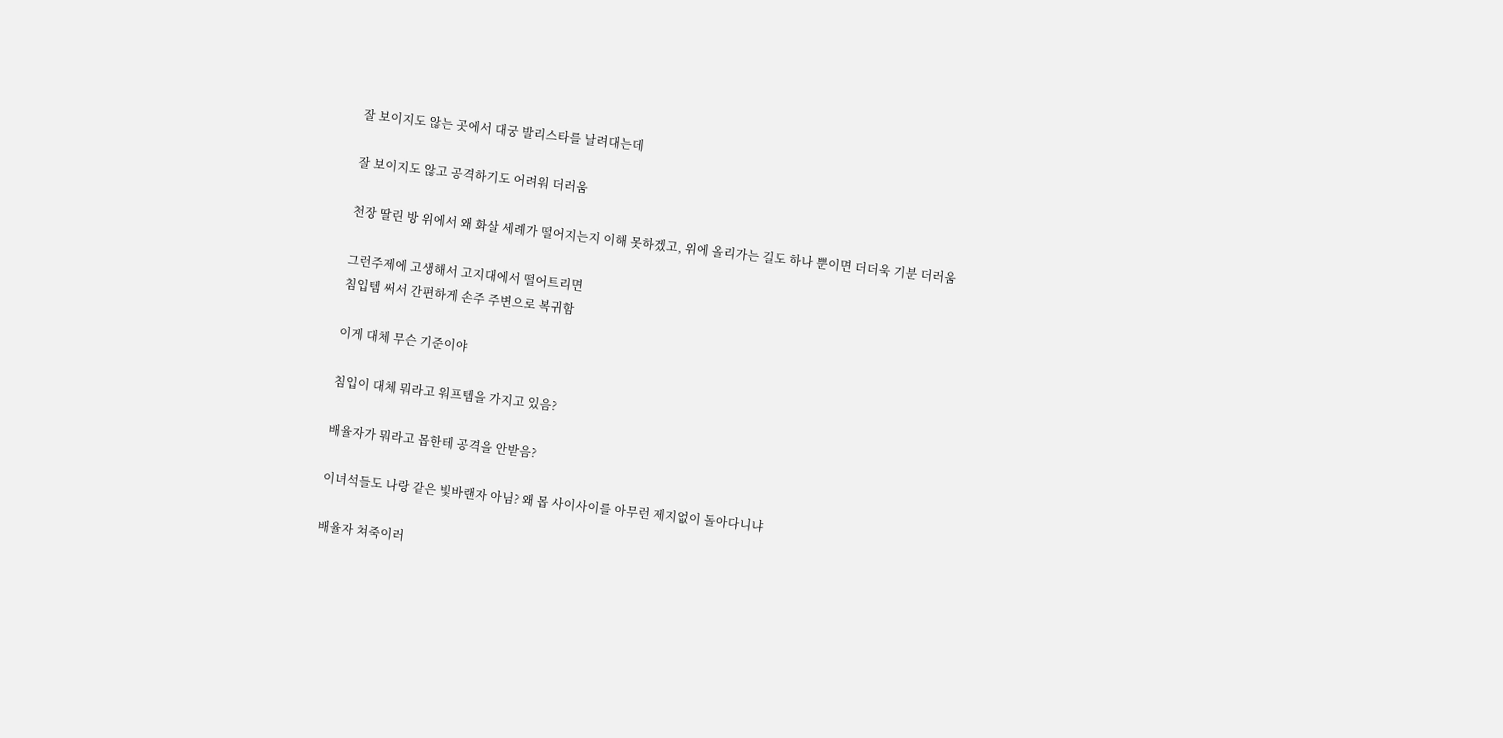잘 보이지도 않는 곳에서 대궁 발리스타를 날려대는데

잘 보이지도 않고 공격하기도 어려워 더러움

천장 딸린 방 위에서 왜 화살 세례가 떨어지는지 이해 못하겠고, 위에 올리가는 길도 하나 뿐이면 더더욱 기분 더러움

그런주제에 고생해서 고지대에서 떨어트리면
침입템 써서 간편하게 손주 주변으로 복귀함

이게 대체 무슨 기준이야

침입이 대체 뭐라고 워프템을 가지고 있음?

배율자가 뭐라고 몹한테 공격을 안받음?

이녀석들도 나랑 같은 빛바랜자 아님? 왜 몹 사이사이를 아무런 제지없이 돌아다니냐

배율자 쳐죽이러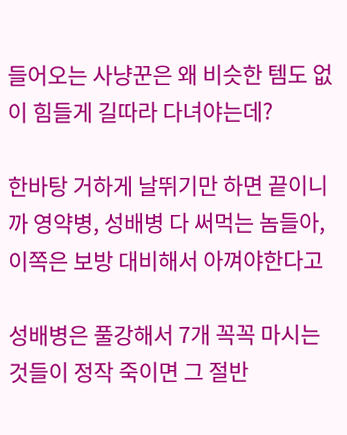들어오는 사냥꾼은 왜 비슷한 템도 없이 힘들게 길따라 다녀야는데?

한바탕 거하게 날뛰기만 하면 끝이니까 영약병, 성배병 다 써먹는 놈들아, 이쪽은 보방 대비해서 아껴야한다고

성배병은 풀강해서 7개 꼭꼭 마시는것들이 정작 죽이면 그 절반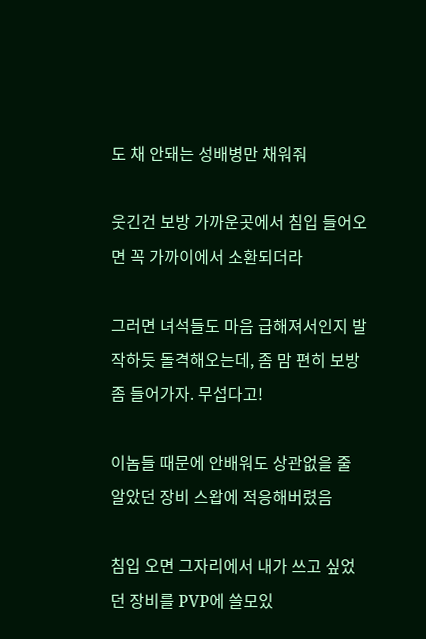도 채 안돼는 성배병만 채워줘

웃긴건 보방 가까운곳에서 침입 들어오면 꼭 가까이에서 소환되더라

그러면 녀석들도 마음 급해져서인지 발작하듯 돌격해오는데, 좀 맘 편히 보방좀 들어가자. 무섭다고!

이놈들 때문에 안배워도 상관없을 줄 알았던 장비 스왑에 적응해버렸음

침입 오면 그자리에서 내가 쓰고 싶었던 장비를 PVP에 쓸모있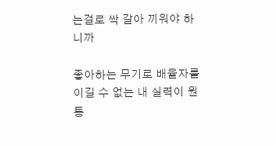는걸로 싹 갈아 끼워야 하니까

좋아하는 무기로 배율자를 이길 수 없는 내 실력이 원통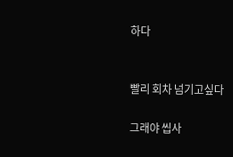하다


빨리 회차 넘기고싶다

그래야 씹사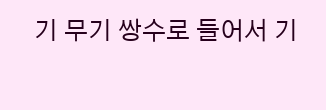기 무기 쌍수로 들어서 기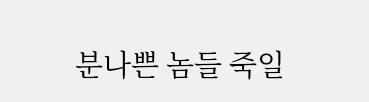분나쁜 놈들 죽일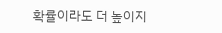확률이라도 더 높이지